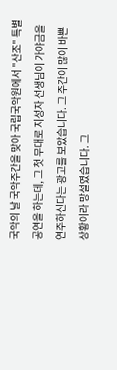국악의 날 국악주간을 맞아 국립국악원에서 "산조" 특별 공연을 하는데, 그 첫 무대로 지성자 선생님이 가야금을 연주하신다는 광고를 보았습니다. 그 주간이 많이 바쁜 상황이라 망설였습니다. 그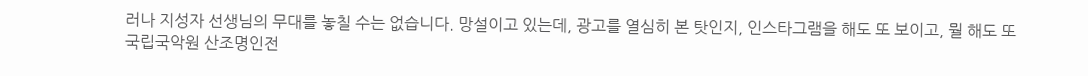러나 지성자 선생님의 무대를 놓칠 수는 없습니다. 망설이고 있는데, 광고를 열심히 본 탓인지, 인스타그램을 해도 또 보이고, 뭘 해도 또 국립국악원 산조명인전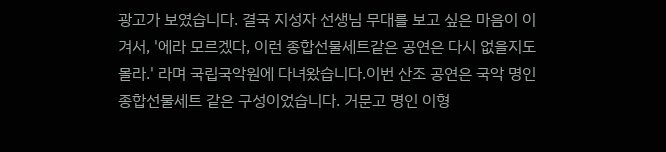광고가 보였습니다. 결국 지성자 선생님 무대를 보고 싶은 마음이 이겨서, '에라 모르겠다, 이런 종합선물세트같은 공연은 다시 없을지도 몰라.' 라며 국립국악원에 다녀왔습니다.이번 산조 공연은 국악 명인 종합선물세트 같은 구성이었습니다. 거문고 명인 이형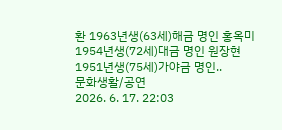환 1963년생(63세)해금 명인 홍옥미 1954년생(72세)대금 명인 원장현 1951년생(75세)가야금 명인..
문화생활/공연
2026. 6. 17. 22:03